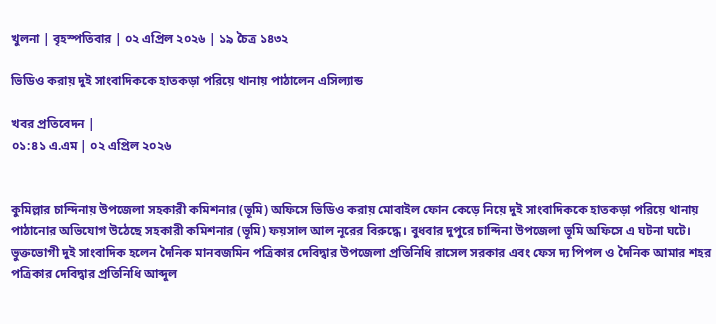খুলনা | বৃহস্পতিবার | ০২ এপ্রিল ২০২৬ | ১৯ চৈত্র ১৪৩২

ভিডিও করায় দুই সাংবাদিককে হাতকড়া পরিয়ে থানায় পাঠালেন এসিল্যান্ড

খবর প্রতিবেদন |
০১:৪১ এ.এম | ০২ এপ্রিল ২০২৬


কুমিল্লার চান্দিনায় উপজেলা সহকারী কমিশনার (ভূমি) অফিসে ভিডিও করায় মোবাইল ফোন কেড়ে নিয়ে দুই সাংবাদিককে হাতকড়া পরিয়ে থানায় পাঠানোর অভিযোগ উঠেছে সহকারী কমিশনার (ভূমি) ফয়সাল আল নূরের বিরুদ্ধে। বুধবার দুপুরে চান্দিনা উপজেলা ভূমি অফিসে এ ঘটনা ঘটে।
ভুক্তভোগী দুই সাংবাদিক হলেন দৈনিক মানবজমিন পত্রিকার দেবিদ্বার উপজেলা প্রতিনিধি রাসেল সরকার এবং ফেস দ্য পিপল ও দৈনিক আমার শহর পত্রিকার দেবিদ্বার প্রতিনিধি আব্দুল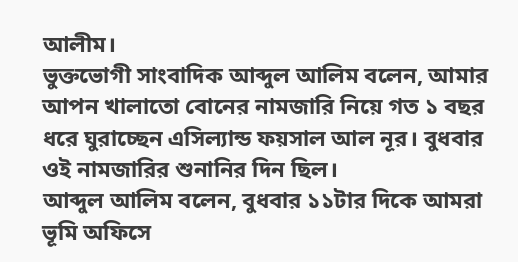আলীম।
ভুক্তভোগী সাংবাদিক আব্দুল আলিম বলেন, আমার আপন খালাতো বোনের নামজারি নিয়ে গত ১ বছর ধরে ঘুরাচ্ছেন এসিল্যান্ড ফয়সাল আল নূর। বুধবার ওই নামজারির শুনানির দিন ছিল।
আব্দুল আলিম বলেন, বুধবার ১১টার দিকে আমরা ভূমি অফিসে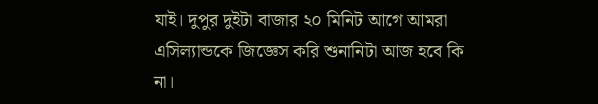যাই। দুপুর দুইটা বাজার ২০ মিনিট আগে আমরা এসিল্যান্ডকে জিজ্ঞেস করি শুনানিটা আজ হবে কি না।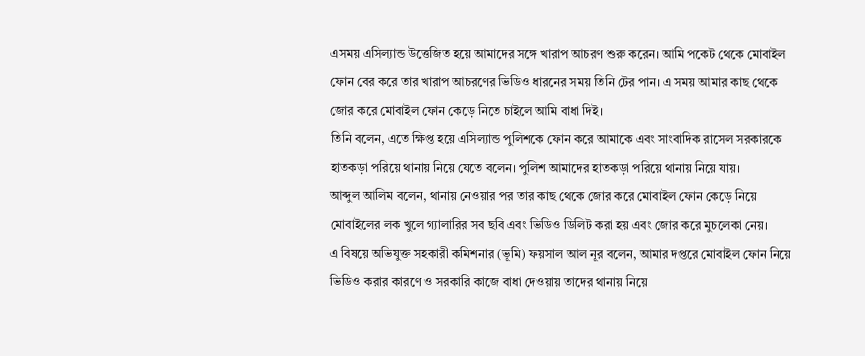এসময় এসিল্যান্ড উত্তেজিত হয়ে আমাদের সঙ্গে খারাপ আচরণ শুরু করেন। আমি পকেট থেকে মোবাইল ফোন বের করে তার খারাপ আচরণের ভিডিও ধারনের সময় তিনি টের পান। এ সময় আমার কাছ থেকে জোর করে মোবাইল ফোন কেড়ে নিতে চাইলে আমি বাধা দিই।
তিনি বলেন, এতে ক্ষিপ্ত হয়ে এসিল্যান্ড পুলিশকে ফোন করে আমাকে এবং সাংবাদিক রাসেল সরকারকে হাতকড়া পরিয়ে থানায় নিয়ে যেতে বলেন। পুলিশ আমাদের হাতকড়া পরিয়ে থানায় নিয়ে যায়।
আব্দুল আলিম বলেন, থানায় নেওয়ার পর তার কাছ থেকে জোর করে মোবাইল ফোন কেড়ে নিয়ে মোবাইলের লক খুলে গ্যালারির সব ছবি এবং ভিডিও ডিলিট করা হয় এবং জোর করে মুচলেকা নেয়।
এ বিষয়ে অভিযুক্ত সহকারী কমিশনার (ভূমি) ফয়সাল আল নূর বলেন, আমার দপ্তরে মোবাইল ফোন নিয়ে ভিডিও করার কারণে ও সরকারি কাজে বাধা দেওয়ায় তাদের থানায় নিয়ে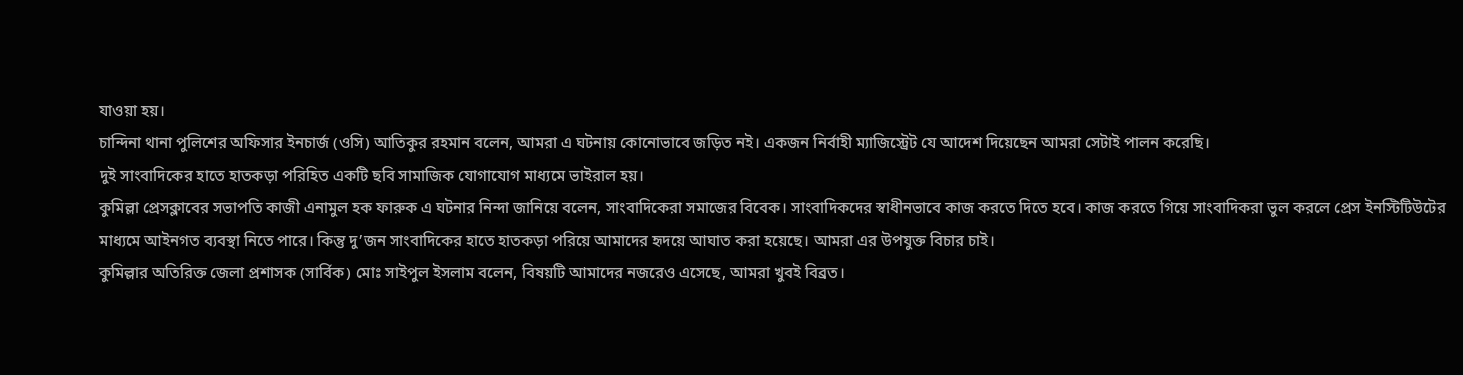যাওয়া হয়।
চান্দিনা থানা পুলিশের অফিসার ইনচার্জ (ওসি) আতিকুর রহমান বলেন, আমরা এ ঘটনায় কোনোভাবে জড়িত নই। একজন নির্বাহী ম্যাজিস্ট্রেট যে আদেশ দিয়েছেন আমরা সেটাই পালন করেছি।
দুই সাংবাদিকের হাতে হাতকড়া পরিহিত একটি ছবি সামাজিক যোগাযোগ মাধ্যমে ভাইরাল হয়।
কুমিল্লা প্রেসক্লাবের সভাপতি কাজী এনামুল হক ফারুক এ ঘটনার নিন্দা জানিয়ে বলেন, সাংবাদিকেরা সমাজের বিবেক। সাংবাদিকদের স্বাধীনভাবে কাজ করতে দিতে হবে। কাজ করতে গিয়ে সাংবাদিকরা ভুল করলে প্রেস ইনস্টিটিউটের মাধ্যমে আইনগত ব্যবস্থা নিতে পারে। কিন্তু দু’জন সাংবাদিকের হাতে হাতকড়া পরিয়ে আমাদের হৃদয়ে আঘাত করা হয়েছে। আমরা এর উপযুক্ত বিচার চাই।
কুমিল্লার অতিরিক্ত জেলা প্রশাসক (সার্বিক) মোঃ সাইপুল ইসলাম বলেন, বিষয়টি আমাদের নজরেও এসেছে, আমরা খুবই বিব্রত।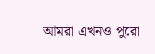আমরা এখনও পুরো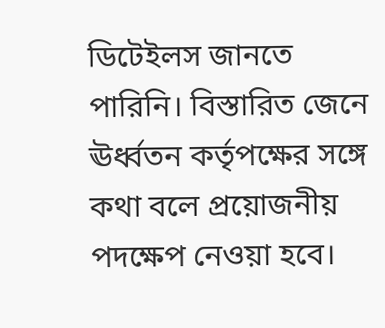ডিটেইলস জানতে পারিনি। বিস্তারিত জেনে ঊর্ধ্বতন কর্তৃপক্ষের সঙ্গে কথা বলে প্রয়োজনীয় পদক্ষেপ নেওয়া হবে।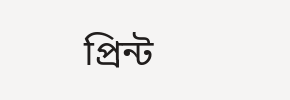প্রিন্ট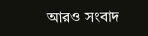আরও সংবাদ